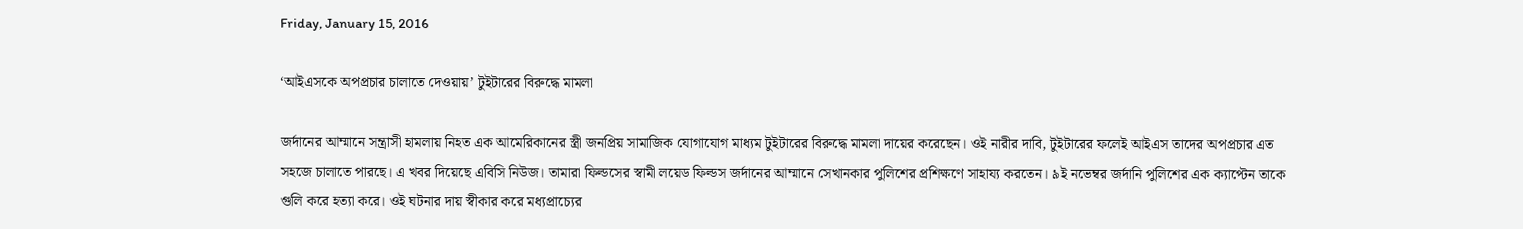Friday, January 15, 2016

‘আইএসকে অপপ্রচার চালাতে দেওয়ায়’ টুইটারের বিরুদ্ধে মামলা

জর্দানের আম্মানে সন্ত্রাসী হামলায় নিহত এক আমেরিকানের স্ত্রী জনপ্রিয় সামাজিক যোগাযোগ মাধ্যম টুইটারের বিরুদ্ধে মামলা দায়ের করেছেন। ওই নারীর দাবি, টুইটারের ফলেই আইএস তাদের অপপ্রচার এত সহজে চালাতে পারছে। এ খবর দিয়েছে এবিসি নিউজ। তামারা ফিল্ডসের স্বামী লয়েড ফিল্ডস জর্দানের আম্মানে সেখানকার পুলিশের প্রশিক্ষণে সাহায্য করতেন। ৯ই নভেম্বর জর্দানি পুলিশের এক ক্যাপ্টেন তাকে গুলি করে হত্যা করে। ওই ঘটনার দায় স্বীকার করে মধ্যপ্রাচ্যের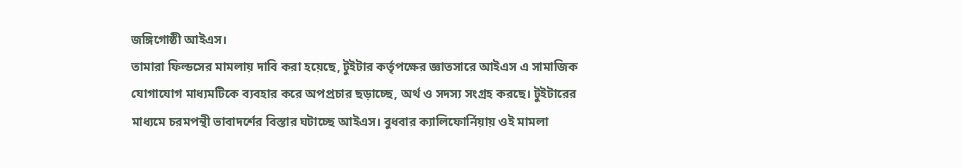জঙ্গিগোষ্ঠী আইএস।
তামারা ফিল্ডসের মামলায় দাবি করা হয়েছে, টুইটার কর্তৃপক্ষের জ্ঞাতসারে আইএস এ সামাজিক যোগাযোগ মাধ্যমটিকে ব্যবহার করে অপপ্রচার ছড়াচ্ছে, অর্থ ও সদস্য সংগ্রহ করছে। টুইটারের মাধ্যমে চরমপন্থী ভাবাদর্শের বিস্তার ঘটাচ্ছে আইএস। বুধবার ক্যালিফোর্নিয়ায় ওই মামলা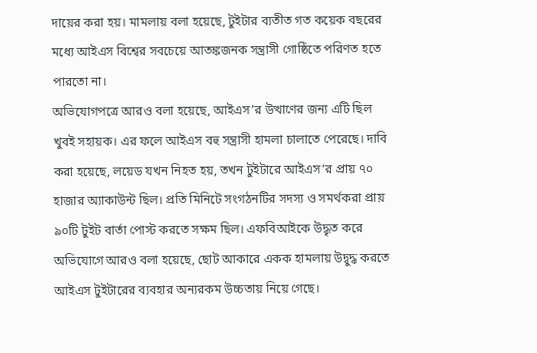দায়ের করা হয়। মামলায় বলা হয়েছে, টুইটার ব্যতীত গত কয়েক বছরের মধ্যে আইএস বিশ্বের সবচেয়ে আতঙ্কজনক সন্ত্রাসী গোষ্ঠিতে পরিণত হতে পারতো না।
অভিযোগপত্রে আরও বলা হয়েছে, আইএস’র উত্থাণের জন্য এটি ছিল খুবই সহায়ক। এর ফলে আইএস বহু সন্ত্রাসী হামলা চালাতে পেরেছে। দাবি করা হয়েছে, লয়েড যখন নিহত হয়, তখন টুইটারে আইএস’র প্রায় ৭০ হাজার অ্যাকাউন্ট ছিল। প্রতি মিনিটে সংগঠনটির সদস্য ও সমর্থকরা প্রায় ৯০টি টুইট বার্তা পোস্ট করতে সক্ষম ছিল। এফবিআইকে উদ্ধৃত করে অভিযোগে আরও বলা হয়েছে, ছোট আকারে একক হামলায় উদ্বুদ্ধ করতে আইএস টুইটারের ব্যবহার অন্যরকম উচ্চতায় নিয়ে গেছে।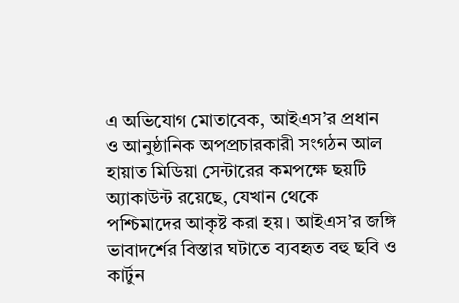এ অভিযোগ মোতাবেক, আইএস’র প্রধান ও আনুষ্ঠানিক অপপ্রচারকারী সংগঠন আল হায়াত মিডিয়া সেন্টারের কমপক্ষে ছয়টি অ্যাকাউন্ট রয়েছে, যেখান থেকে পশ্চিমাদের আকৃষ্ট করা হয়। আইএস’র জঙ্গি ভাবাদর্শের বিস্তার ঘটাতে ব্যবহৃত বহু ছবি ও কার্টুন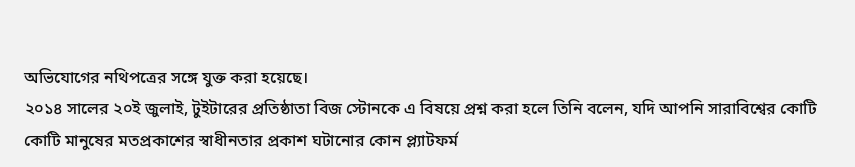অভিযোগের নথিপত্রের সঙ্গে যুক্ত করা হয়েছে।
২০১৪ সালের ২০ই জুলাই, টুইটারের প্রতিষ্ঠাতা বিজ স্টোনকে এ বিষয়ে প্রশ্ন করা হলে তিনি বলেন, যদি আপনি সারাবিশ্বের কোটি কোটি মানুষের মতপ্রকাশের স্বাধীনতার প্রকাশ ঘটানোর কোন প্ল্যাটফর্ম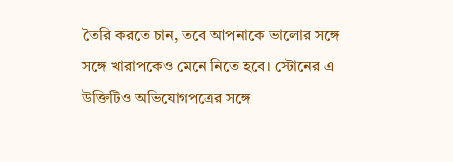তৈরি করতে চান, তবে আপনাকে ভালোর সঙ্গে সঙ্গে খারাপকেও মেনে নিতে হবে। স্টোনের এ উক্তিটিও অভিযোগপত্রের সঙ্গে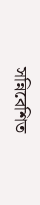সন্নিবেশিত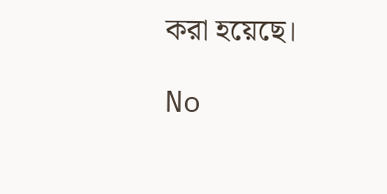করা হয়েছে।

No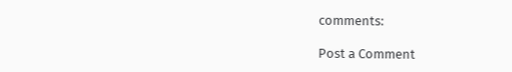comments:

Post a Comment